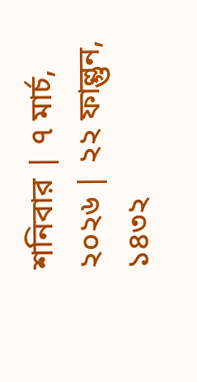শনিবার | ৭ মার্চ, ২০২৬ | ২২ ফাল্গুন, ১৪৩২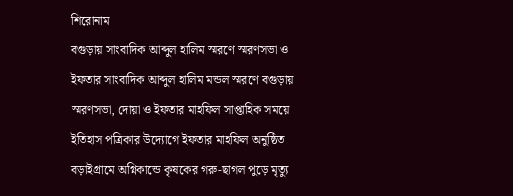শিরোনাম
বগুড়ায় সাংবাদিক আব্দুল হালিম স্মরণে স্মরণসভা ও ইফতার সাংবাদিক আব্দুল হালিম মন্ডল স্মরণে বগুড়ায় স্মরণসভা, দোয়া ও ইফতার মাহফিল সাপ্তাহিক সময়ে ইতিহাস পত্রিকার উদ্যোগে ইফতার মাহফিল অনুষ্ঠিত বড়াইগ্রামে অগ্নিকান্ডে কৃষকের গরু-ছাগল পুড়ে মৃত্যু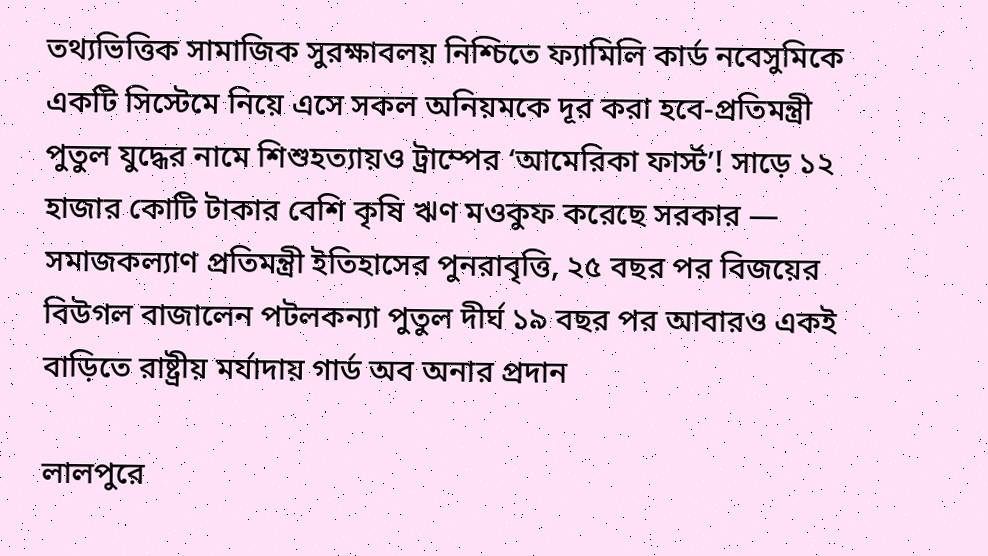তথ্যভিত্তিক সামাজিক সুরক্ষাবলয় নিশ্চিতে ফ্যামিলি কার্ড নবেসুমিকে একটি সিস্টেমে নিয়ে এসে সকল অনিয়মকে দূর করা হবে-প্রতিমন্ত্রী পুতুল যুদ্ধের নামে শিশুহত্যায়ও ট্রাম্পের ‘আমেরিকা ফার্স্ট’! সাড়ে ১২ হাজার কোটি টাকার বেশি কৃষি ঋণ মওকুফ করেছে সরকার — সমাজকল্যাণ প্রতিমন্ত্রী ইতিহাসের পুনরাবৃত্তি, ২৫ বছর পর বিজয়ের বিউগল বাজালেন পটলকন্যা পুতুল দীর্ঘ ১৯ বছর পর আবারও একই বাড়িতে রাষ্ট্রীয় মর্যাদায় গার্ড অব অনার প্রদান

লালপুরে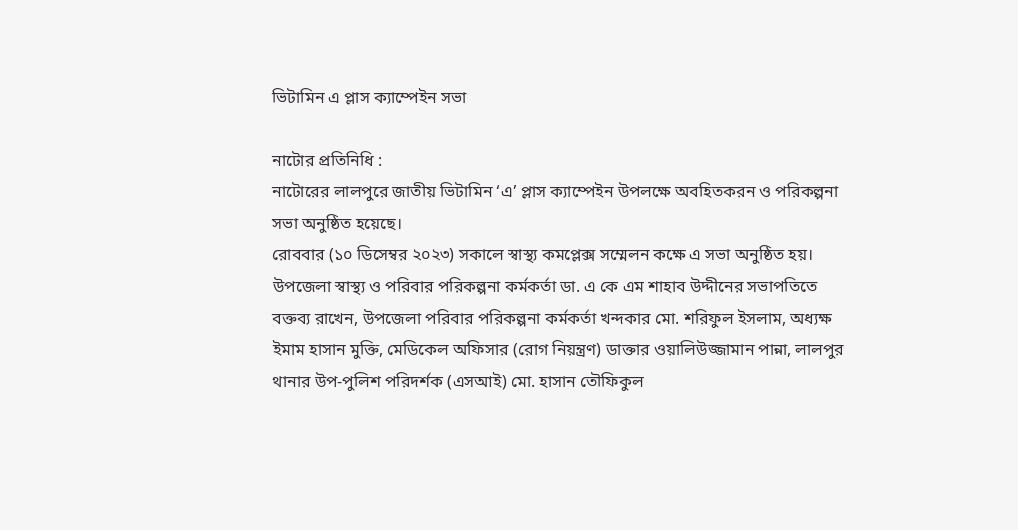ভিটামিন এ প্লাস ক্যাম্পেইন সভা

নাটোর প্রতিনিধি :
নাটোরের লালপুরে জাতীয় ভিটামিন ‘এ’ প্লাস ক্যাম্পেইন উপলক্ষে অবহিতকরন ও পরিকল্পনা সভা অনুষ্ঠিত হয়েছে।
রোববার (১০ ডিসেম্বর ২০২৩) সকালে স্বাস্থ্য কমপ্লেক্স সম্মেলন কক্ষে এ সভা অনুষ্ঠিত হয়।
উপজেলা স্বাস্থ্য ও পরিবার পরিকল্পনা কর্মকর্তা ডা. এ কে এম শাহাব উদ্দীনের সভাপতিতে বক্তব্য রাখেন, উপজেলা পরিবার পরিকল্পনা কর্মকর্তা খন্দকার মো. শরিফুল ইসলাম, অধ্যক্ষ ইমাম হাসান মুক্তি, মেডিকেল অফিসার (রোগ নিয়ন্ত্রণ) ডাক্তার ওয়ালিউজ্জামান পান্না, লালপুর থানার উপ-পুলিশ পরিদর্শক (এসআই) মো. হাসান তৌফিকুল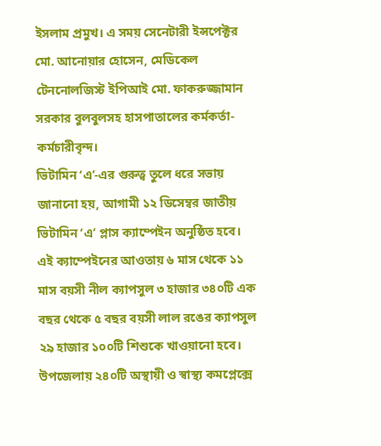ইসলাম প্রমুখ। এ সময় সেনেটারী ইন্সপেক্টর মো. আনোয়ার হোসেন, মেডিকেল টেননোলজিস্ট ইপিআই মো. ফাকরুজ্জামান সরকার বুলবুলসহ হাসপাতালের কর্মকর্তা-কর্মচারীবৃন্দ।
ভিটামিন ‘এ’-এর গুরুত্ব তুলে ধরে সভায় জানানো হয়, আগামী ১২ ডিসেম্বর জাতীয় ভিটামিন ‘এ’ প্লাস ক্যাম্পেইন অনুষ্ঠিত হবে। এই ক্যাম্পেইনের আওতায় ৬ মাস থেকে ১১ মাস বয়সী নীল ক্যাপসুল ৩ হাজার ৩৪০টি এক বছর থেকে ৫ বছর বয়সী লাল রঙের ক্যাপসুল ২৯ হাজার ১০০টি শিশুকে খাওয়ানো হবে। উপজেলায় ২৪০টি অস্থায়ী ও স্বাস্থ্য কমপ্লেক্সে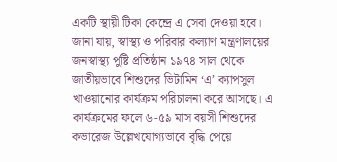একটি স্থায়ী টিকা কেন্দ্রে এ সেবা দেওয়া হবে।
জানা যায়, স্বাস্থ্য ও পরিবার কল্যাণ মন্ত্রণালয়ের জনস্বাস্থ্য পুষ্টি প্রতিষ্ঠান ১৯৭৪ সাল থেকে জাতীয়ভাবে শিশুদের ভিটামিন ‘এ’ ক্যাপসুল খাওয়ানোর কার্যক্রম পরিচালনা করে আসছে। এ কার্যক্রমের ফলে ৬-৫৯ মাস বয়সী শিশুদের কভারেজ উল্লেখযোগ্যভাবে বৃদ্ধি পেয়ে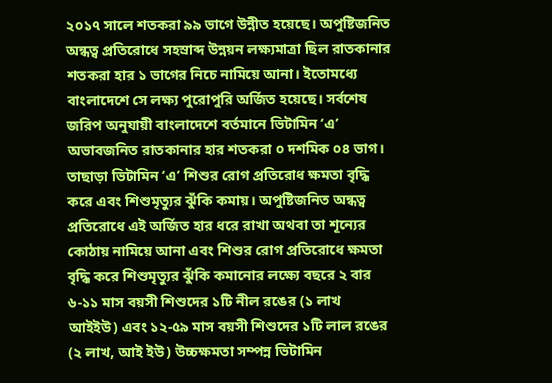২০১৭ সালে শতকরা ৯৯ ভাগে উন্নীত হয়েছে। অপুষ্টিজনিত অন্ধত্ব প্রতিরোধে সহস্রাব্দ উন্নয়ন লক্ষ্যমাত্রা ছিল রাতকানার শতকরা হার ১ ভাগের নিচে নামিয়ে আনা। ইতোমধ্যে বাংলাদেশে সে লক্ষ্য পুরোপুরি অর্জিত হয়েছে। সর্বশেষ জরিপ অনুযায়ী বাংলাদেশে বর্তমানে ভিটামিন ‘এ’ অভাবজনিত রাতকানার হার শতকরা ০ দশমিক ০৪ ভাগ। তাছাড়া ভিটামিন ‘এ’ শিশুর রোগ প্রতিরোধ ক্ষমতা বৃদ্ধি করে এবং শিশুমৃত্যুর ঝুঁকি কমায়। অপুষ্টিজনিত অন্ধত্ব প্রতিরোধে এই অর্জিত হার ধরে রাখা অথবা তা শূন্যের কোঠায় নামিয়ে আনা এবং শিশুর রোগ প্রতিরোধে ক্ষমতা বৃদ্ধি করে শিশুমৃত্যুর ঝুঁকি কমানোর লক্ষ্যে বছরে ২ বার ৬-১১ মাস বয়সী শিশুদের ১টি নীল রঙের (১ লাখ আইইউ) এবং ১২-৫৯ মাস বয়সী শিশুদের ১টি লাল রঙের (২ লাখ, আই ইউ) উচ্চক্ষমতা সম্পন্ন ভিটামিন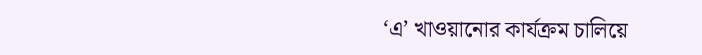‘এ’ খাওয়ানোর কার্যক্রম চালিয়ে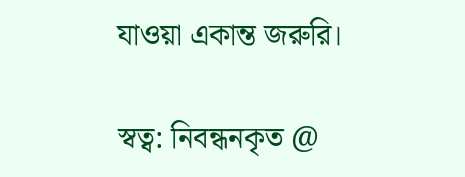যাওয়া একান্ত জরুরি।

স্বত্ব: নিবন্ধনকৃত @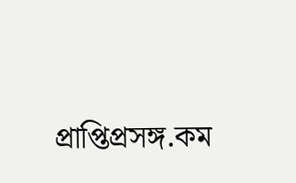প্রাপ্তিপ্রসঙ্গ.কম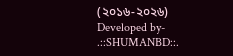(২০১৬-২০২৬)
Developed by- .::SHUMANBD::.